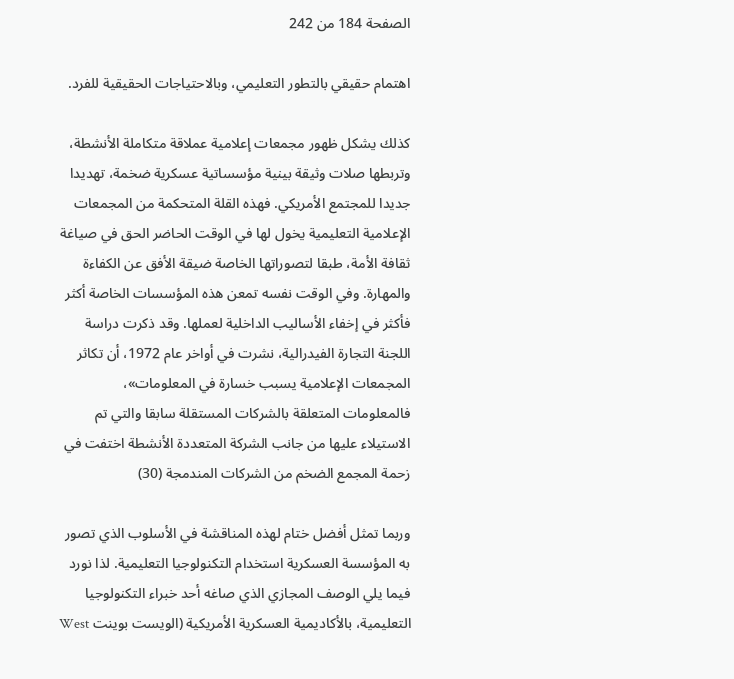الصفحة 184 من 242

اهتمام حقيقي بالتطور التعليمي، وبالاحتياجات الحقيقية للفرد.

كذلك يشكل ظهور مجمعات إعلامية عملاقة متكاملة الأنشطة، وتربطها صلات وثيقة بينية مؤسساتية عسكرية ضخمة، تهديدا جديدا للمجتمع الأمريكي. فهذه القلة المتحكمة من المجمعات الإعلامية التعليمية يخول لها في الوقت الحاضر الحق في صياغة ثقافة الأمة، طبقا لتصوراتها الخاصة ضيقة الأفق عن الكفاءة والمهارة. وفي الوقت نفسه تمعن هذه المؤسسات الخاصة أكثر فأكثر في إخفاء الأساليب الداخلية لعملها. وقد ذكرت دراسة اللجنة التجارة الفيدرالية، نشرت في أواخر عام 1972، أن تكاثر المجمعات الإعلامية يسبب خسارة في المعلومات»، فالمعلومات المتعلقة بالشركات المستقلة سابقا والتي تم الاستيلاء عليها من جانب الشركة المتعددة الأنشطة اختفت في زحمة المجمع الضخم من الشركات المندمجة (30)

وربما تمثل أفضل ختام لهذه المناقشة في الأسلوب الذي تصور به المؤسسة العسكرية استخدام التكنولوجيا التعليمية. لذا نورد فيما يلي الوصف المجازي الذي صاغه أحد خبراء التكنولوجيا التعليمية، بالأكاديمية العسكرية الأمريكية (الويست بوينت West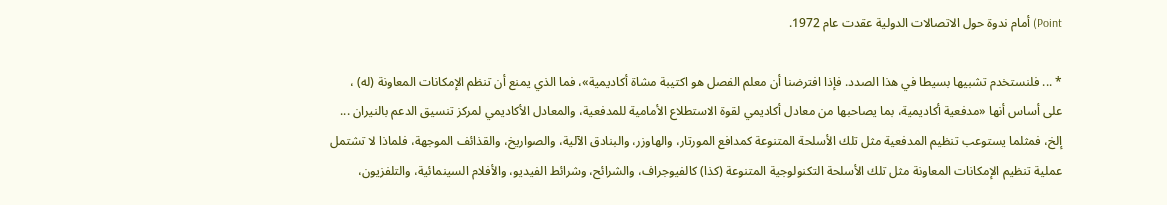Point) أمام ندوة حول الاتصالات الدولية عقدت عام 1972.

* ... فلنستخدم تشبيها بسيطا في هذا الصدد. فإذا افترضنا أن معلم الفصل هو اكتيبة مشاة أكاديمية»، فما الذي يمنع أن تنظم الإمكانات المعاونة (له) ، على أساس أنها «مدفعية أكاديمية، بما يصاحبها من معادل أكاديمي لقوة الاستطلاع الأمامية للمدفعية، والمعادل الأكاديمي لمركز تنسيق الدعم بالنيران ... إلخ، فمثلما يستوعب تنظيم المدفعية مثل تلك الأسلحة المتنوعة كمدافع المورتار، والهاوزر، والبنادق الآلية، والصواريخ، والقذائف الموجهة، فلماذا لا تشتمل عملية تنظيم الإمكانات المعاونة مثل تلك الأسلحة التكنولوجية المتنوعة (كذا) كالفيوجراف، والشرائح، وشرائط الفيديو، والأفلام السينمائية، والتلفزيون،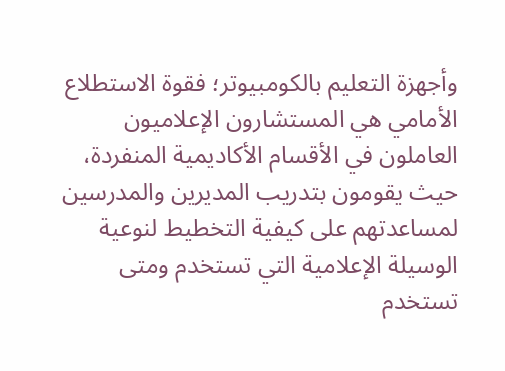وأجهزة التعليم بالكومبيوتر؛ فقوة الاستطلاع الأمامي هي المستشارون الإعلاميون العاملون في الأقسام الأكاديمية المنفردة، حيث يقومون بتدريب المديرين والمدرسين لمساعدتهم على كيفية التخطيط لنوعية الوسيلة الإعلامية التي تستخدم ومتى تستخدم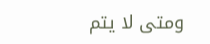ومتى لا يتم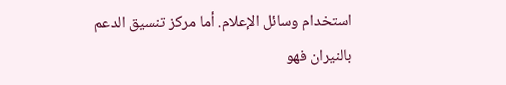استخدام وسائل الإعلام. أما مركز تنسيق الدعم بالنيران فهو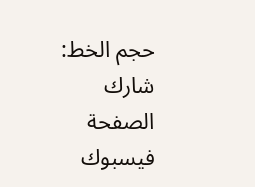حجم الخط:
شارك الصفحة
فيسبوك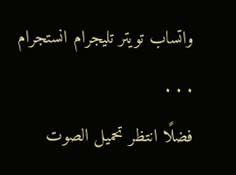واتساب تويتر تليجرام انستجرام
. . .
فضلًا انتظر تحميل الصوت